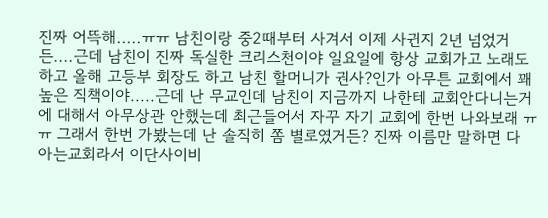진짜 어뜩해.....ㅠㅠ 남친이랑 중2때부터 사겨서 이제 사귄지 2년 넘었거든....근데 남친이 진짜 독실한 크리스천이야 일요일에 항상 교회가고 노래도하고 올해 고등부 회장도 하고 남친 할머니가 권사?인가 아무튼 교회에서 꽤 높은 직책이야.....근데 난 무교인데 남친이 지금까지 나한테 교회안다니는거에 대해서 아무상관 안했는데 최근들어서 자꾸 자기 교회에 한번 나와보래 ㅠㅠ 그래서 한번 가봤는데 난 솔직히 쫌 별로였거든? 진짜 이름만 말하면 다 아는교회라서 이단사이비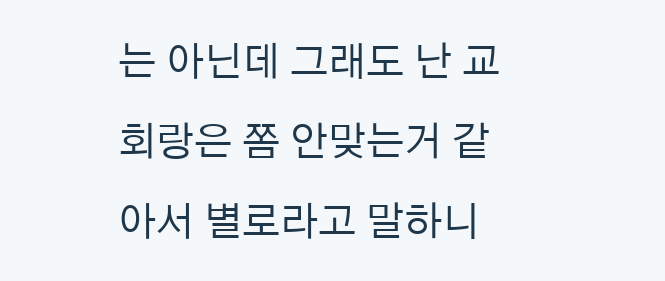는 아닌데 그래도 난 교회랑은 쫌 안맞는거 같아서 별로라고 말하니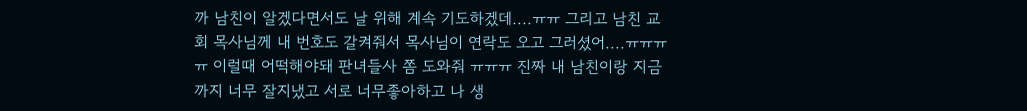까 남친이 알겠다면서도 날 위해 계속 기도하겠데....ㅠㅠ 그리고 남친 교회 목사님께 내 번호도 갈켜줘서 목사님이 연락도 오고 그러셨어....ㅠㅠㅠㅠ 이럴때 어떡해야돼 판녀들사 쫌 도와줘 ㅠㅠㅠ 진짜 내 남친이랑 지금까지 너무 잘지냈고 서로 너무좋아하고 나 생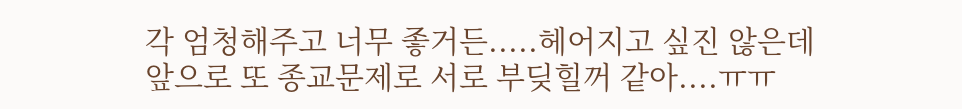각 엄청해주고 너무 좋거든.....헤어지고 싶진 않은데 앞으로 또 종교문제로 서로 부딪힐꺼 같아....ㅠㅠ